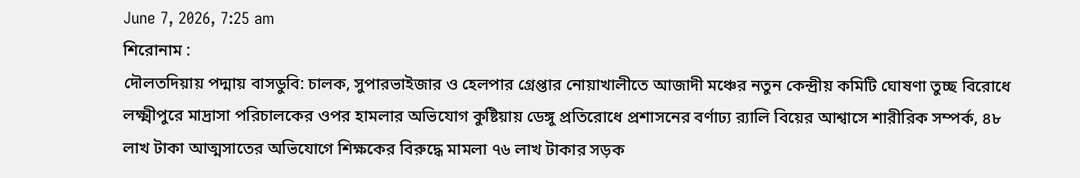June 7, 2026, 7:25 am
শিরোনাম :
দৌলতদিয়ায় পদ্মায় বাসডুবি: চালক, সুপারভাইজার ও হেলপার গ্রেপ্তার নোয়াখালীতে আজাদী মঞ্চের নতুন কেন্দ্রীয় কমিটি ঘোষণা তুচ্ছ বিরোধে লক্ষ্মীপুরে মাদ্রাসা পরিচালকের ওপর হামলার অভিযোগ কুষ্টিয়ায় ডেঙ্গু প্রতিরোধে প্রশাসনের বর্ণাঢ্য র‍্যালি বিয়ের আশ্বাসে শারীরিক সম্পর্ক, ৪৮ লাখ টাকা আত্মসাতের অভিযোগে শিক্ষকের বিরুদ্ধে মামলা ৭৬ লাখ টাকার সড়ক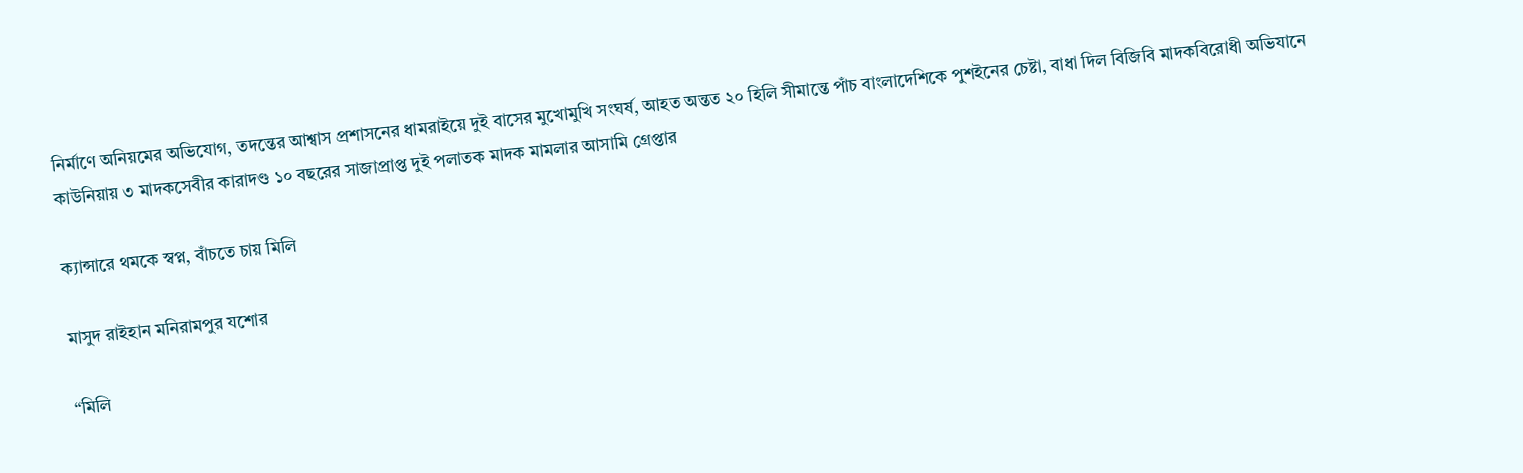নির্মাণে অনিয়মের অভিযোগ, তদন্তের আশ্বাস প্রশাসনের ধামরাইয়ে দুই বাসের মুখোমুখি সংঘর্ষ, আহত অন্তত ২০ হিলি সীমান্তে পাঁচ বাংলাদেশিকে পুশইনের চেষ্টা, বাধা দিল বিজিবি মাদকবিরোধী অভিযানে কাউনিয়ায় ৩ মাদকসেবীর কারাদণ্ড ১০ বছরের সাজাপ্রাপ্ত দুই পলাতক মাদক মামলার আসামি গ্রেপ্তার

ক্যান্সারে থমকে স্বপ্ন, বাঁচতে চায় মিলি

মাসুদ রাইহান মনিরামপুর যশোর

“মিলি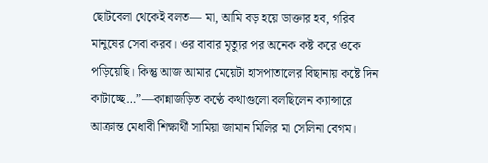ছোটবেলা থেকেই বলত— মা, আমি বড় হয়ে ডাক্তার হব, গরিব মানুষের সেবা করব। ওর বাবার মৃত্যুর পর অনেক কষ্ট করে ওকে পড়িয়েছি। কিন্তু আজ আমার মেয়েটা হাসপাতালের বিছানায় কষ্টে দিন কাটাচ্ছে…”—কান্নাজড়িত কণ্ঠে কথাগুলো বলছিলেন ক্যান্সারে আক্রান্ত মেধাবী শিক্ষার্থী সামিয়া জামান মিলির মা সেলিনা বেগম।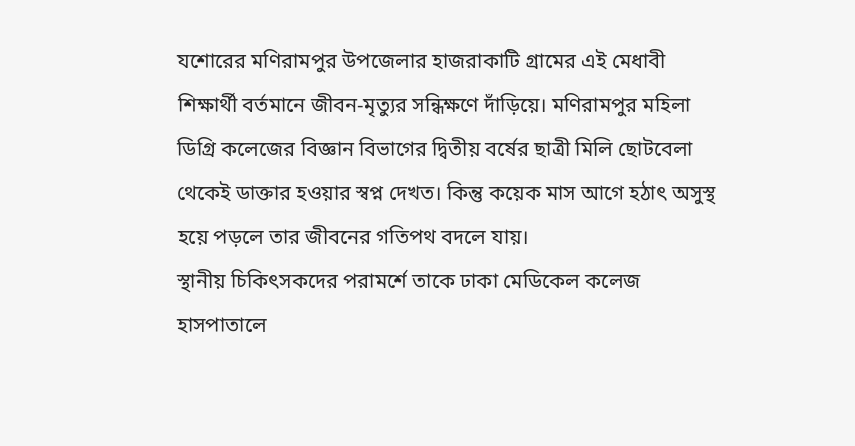যশোরের মণিরামপুর উপজেলার হাজরাকাটি গ্রামের এই মেধাবী শিক্ষার্থী বর্তমানে জীবন-মৃত্যুর সন্ধিক্ষণে দাঁড়িয়ে। মণিরামপুর মহিলা ডিগ্রি কলেজের বিজ্ঞান বিভাগের দ্বিতীয় বর্ষের ছাত্রী মিলি ছোটবেলা থেকেই ডাক্তার হওয়ার স্বপ্ন দেখত। কিন্তু কয়েক মাস আগে হঠাৎ অসুস্থ হয়ে পড়লে তার জীবনের গতিপথ বদলে যায়।
স্থানীয় চিকিৎসকদের পরামর্শে তাকে ঢাকা মেডিকেল কলেজ হাসপাতালে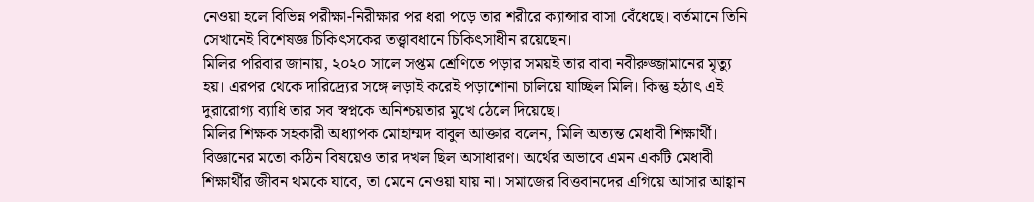নেওয়া হলে বিভিন্ন পরীক্ষা-নিরীক্ষার পর ধরা পড়ে তার শরীরে ক্যান্সার বাসা বেঁধেছে। বর্তমানে তিনি সেখানেই বিশেষজ্ঞ চিকিৎসকের তত্ত্বাবধানে চিকিৎসাধীন রয়েছেন।
মিলির পরিবার জানায়, ২০২০ সালে সপ্তম শ্রেণিতে পড়ার সময়ই তার বাবা নবীরুজ্জামানের মৃত্যু হয়। এরপর থেকে দারিদ্র্যের সঙ্গে লড়াই করেই পড়াশোনা চালিয়ে যাচ্ছিল মিলি। কিন্তু হঠাৎ এই দুরারোগ্য ব্যাধি তার সব স্বপ্নকে অনিশ্চয়তার মুখে ঠেলে দিয়েছে।
মিলির শিক্ষক সহকারী অধ্যাপক মোহাম্মদ বাবুল আক্তার বলেন, মিলি অত্যন্ত মেধাবী শিক্ষার্থী। বিজ্ঞানের মতো কঠিন বিষয়েও তার দখল ছিল অসাধারণ। অর্থের অভাবে এমন একটি মেধাবী শিক্ষার্থীর জীবন থমকে যাবে, তা মেনে নেওয়া যায় না। সমাজের বিত্তবানদের এগিয়ে আসার আহ্বান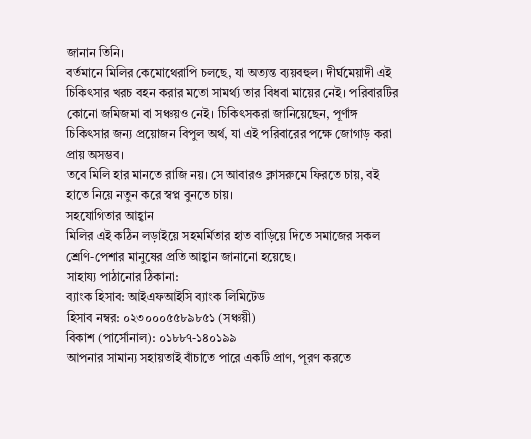জানান তিনি।
বর্তমানে মিলির কেমোথেরাপি চলছে, যা অত্যন্ত ব্যয়বহুল। দীর্ঘমেয়াদী এই চিকিৎসার খরচ বহন করার মতো সামর্থ্য তার বিধবা মায়ের নেই। পরিবারটির কোনো জমিজমা বা সঞ্চয়ও নেই। চিকিৎসকরা জানিয়েছেন, পূর্ণাঙ্গ চিকিৎসার জন্য প্রয়োজন বিপুল অর্থ, যা এই পরিবারের পক্ষে জোগাড় করা প্রায় অসম্ভব।
তবে মিলি হার মানতে রাজি নয়। সে আবারও ক্লাসরুমে ফিরতে চায়, বই হাতে নিয়ে নতুন করে স্বপ্ন বুনতে চায়।
সহযোগিতার আহ্বান
মিলির এই কঠিন লড়াইয়ে সহমর্মিতার হাত বাড়িয়ে দিতে সমাজের সকল শ্রেণি-পেশার মানুষের প্রতি আহ্বান জানানো হয়েছে।
সাহায্য পাঠানোর ঠিকানা:
ব্যাংক হিসাব: আইএফআইসি ব্যাংক লিমিটেড
হিসাব নম্বর: ০২৩০০০৫৫৮৯৮৫১ (সঞ্চয়ী)
বিকাশ (পার্সোনাল): ০১৮৮৭-১৪০১৯৯
আপনার সামান্য সহায়তাই বাঁচাতে পারে একটি প্রাণ, পূরণ করতে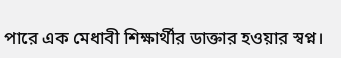পারে এক মেধাবী শিক্ষার্থীর ডাক্তার হওয়ার স্বপ্ন।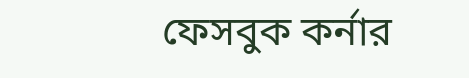ফেসবুক কর্নার